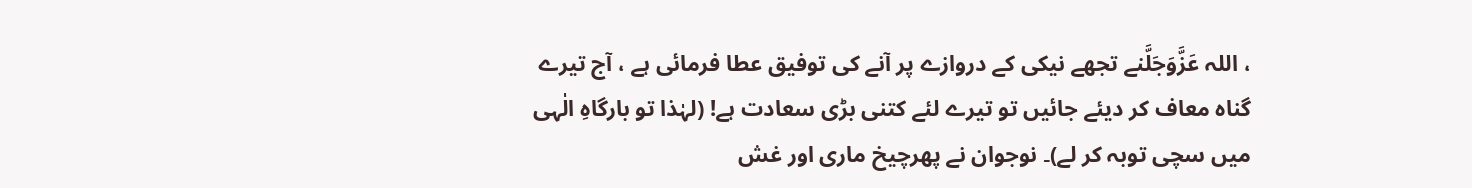، اللہ عَزَّوَجَلَّنے تجھے نیکی کے دروازے پر آنے کی توفیق عطا فرمائی ہے ، آج تیرے گناہ معاف کر دیئے جائیں تو تیرے لئے کتنی بڑی سعادت ہے! (لہٰذا تو بارگاہِ الٰہی میں سچی توبہ کر لے)۔ نوجوان نے پھرچیخ ماری اور غش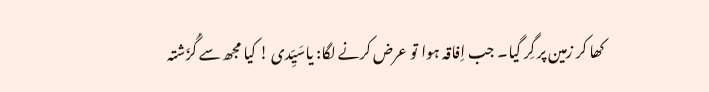کھا کر زمین پر گِر گیا۔ جب اِفاقہ ہوا تو عرض کرنے لگا: یاسَیِّدی ! کیا مجھ سے گُزَشتہ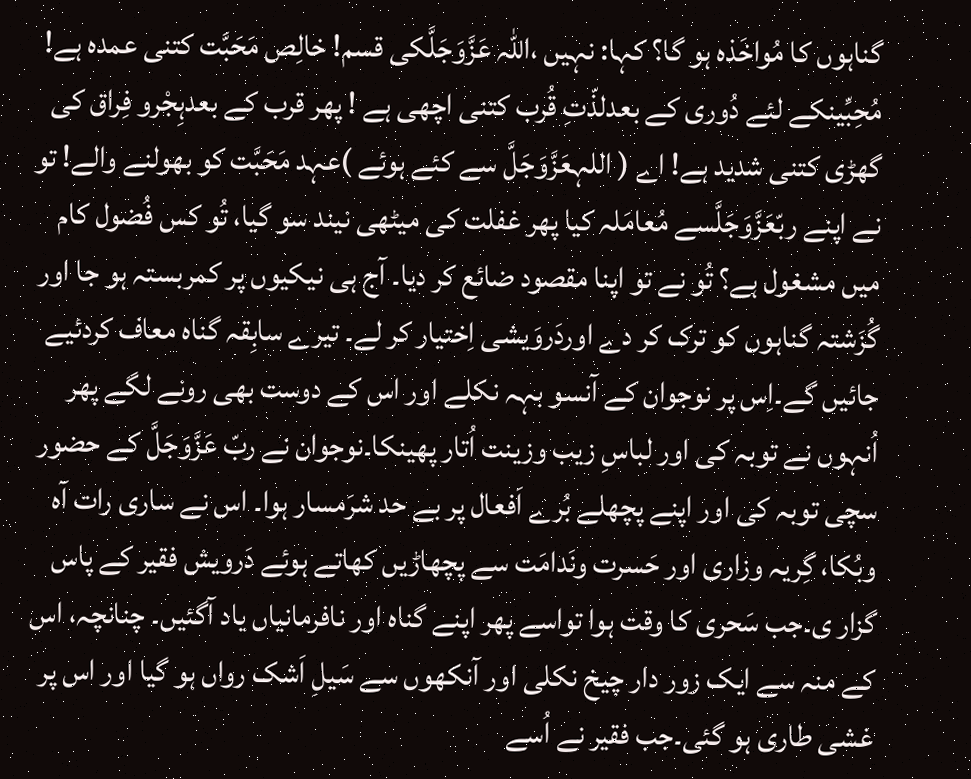گناہوں کا مُواخَذہ ہو گا؟ کہا: نہیں ،اللہ عَزَّوَجَلَّکی قسم! خالِص مَحَبَّت کتنی عمدہ ہے! مُحِبِّینکے لئے دُوری کے بعدلذّتِ قُرب کتنی اچھی ہے ! پھر قرب کے بعدہِجْرو فِراق کی گھڑی کتنی شدید ہے! اے ( اللہعَزَّوَجَلَّ سے کئے ہوئے )عہد مَحَبَّت کو بھولنے والے! تو نے اپنے ربّعَزَّوَجَلَّسے مُعامَلہ کیا پھر غفلت کی میٹھی نیند سو گیا، تُو کس فُضول کام میں مشغول ہے؟ تُو نے تو اپنا مقصود ضائع کر دیا۔ آج ہی نیکیوں پر کمربستہ ہو جا اور گُزَشتہ گناہوں کو ترک کر دے اوردَروَیشی اِختیار کر لے۔ تیرے سابِقہ گناہ معاف کردئیے جائیں گے۔اِس پر نوجوان کے آنسو بہہ نکلے اور اس کے دوست بھی رونے لگے پھر اُنہوں نے توبہ کی اور لباسِ زیب وزینت اُتار پھینکا۔نوجوان نے ربّ عَزَّوَجَلَّ کے حضور سچی توبہ کی اور اپنے پچھلے بُرے اَفعال پر بے حد شرَمسار ہوا۔ اس نے ساری رات آہ وبُکا، گِریہ وزاری اور حَسرت ونَدامَت سے پچھاڑیں کھاتے ہوئے دَرویش فقیر کے پاس گزار ی۔جب سَحری کا وقت ہوا تواسے پھر اپنے گناہ اور نافرمانیاں یاد آگئیں۔ چنانچہ، اس کے منہ سے ایک زور دار چیخ نکلی اور آنکھوں سے سَیلِ اَشک رواں ہو گیا اور اس پر غشی طاری ہو گئی۔جب فقیر نے اُسے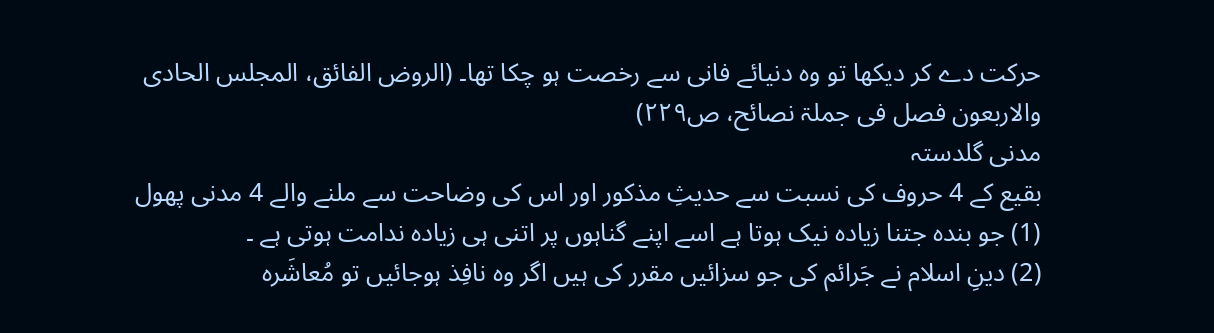حرکت دے کر دیکھا تو وہ دنیائے فانی سے رخصت ہو چکا تھا۔ (الروض الفائق، المجلس الحادی والاربعون فصل فی جملۃ نصائح، ص۲۲۹)
مدنی گلدستہ
بقیع کے 4 حروف کی نسبت سے حدیثِ مذکور اور اس کی وضاحت سے ملنے والے 4 مدنی پھول
(1) جو بندہ جتنا زیادہ نیک ہوتا ہے اسے اپنے گناہوں پر اتنی ہی زیادہ ندامت ہوتی ہے ۔
(2) دینِ اسلام نے جَرائم کی جو سزائیں مقرر کی ہیں اگر وہ نافِذ ہوجائیں تو مُعاشَرہ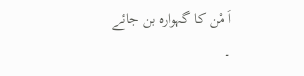اَ مْن کا گہوارہ بن جائے ۔